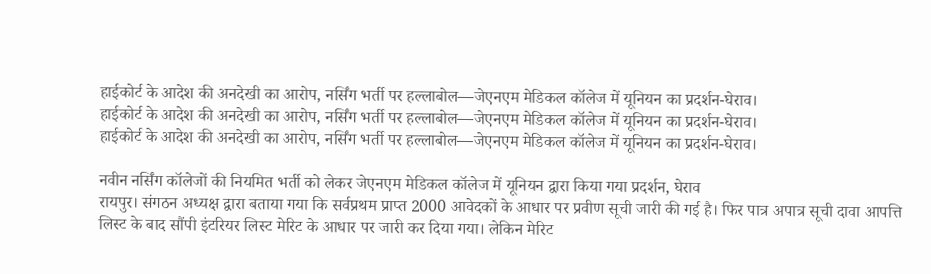हाईकोर्ट के आदेश की अनदेखी का आरोप, नर्सिंग भर्ती पर हल्लाबोल—जेएनएम मेडिकल कॉलेज में यूनियन का प्रदर्शन-घेराव।
हाईकोर्ट के आदेश की अनदेखी का आरोप, नर्सिंग भर्ती पर हल्लाबोल—जेएनएम मेडिकल कॉलेज में यूनियन का प्रदर्शन-घेराव।
हाईकोर्ट के आदेश की अनदेखी का आरोप, नर्सिंग भर्ती पर हल्लाबोल—जेएनएम मेडिकल कॉलेज में यूनियन का प्रदर्शन-घेराव।

नवीन नर्सिंग कॉलेजों की नियमित भर्ती को लेकर जेएनएम मेडिकल कॉलेज में यूनियन द्वारा किया गया प्रदर्शन, घेराव
रायपुर। संगठन अध्यक्ष द्वारा बताया गया कि सर्वप्रथम प्राप्त 2000 आवेदकों के आधार पर प्रवीण सूची जारी की गई है। फिर पात्र अपात्र सूची दावा आपत्ति लिस्ट के बाद सौंपी इंटरियर लिस्ट मेरिट के आधार पर जारी कर दिया गया। लेकिन मेरिट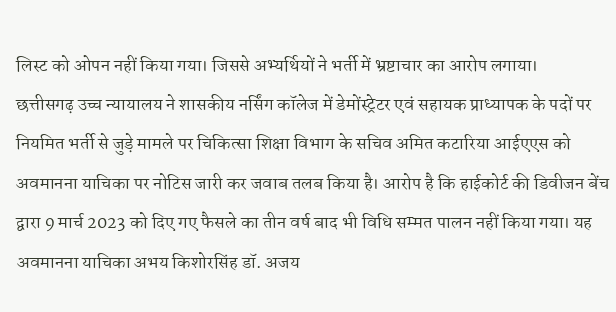लिस्ट को ओपन नहीं किया गया। जिससे अभ्यर्थियों ने भर्ती में भ्रष्टाचार का आरोप लगाया।
छत्तीसगढ़ उच्च न्यायालय ने शासकीय नर्सिंग कॉलेज में डेमोंस्ट्रेटर एवं सहायक प्राध्यापक के पदों पर नियमित भर्ती से जुड़े मामले पर चिकित्सा शिक्षा विभाग के सचिव अमित कटारिया आईएएस को अवमानना याचिका पर नोटिस जारी कर जवाब तलब किया है। आरोप है कि हाईकोर्ट की डिवीजन बेंच द्वारा 9 मार्च 2023 को दिए गए फैसले का तीन वर्ष बाद भी विधि सम्मत पालन नहीं किया गया। यह अवमानना याचिका अभय किशोरसिंह डॉ. अजय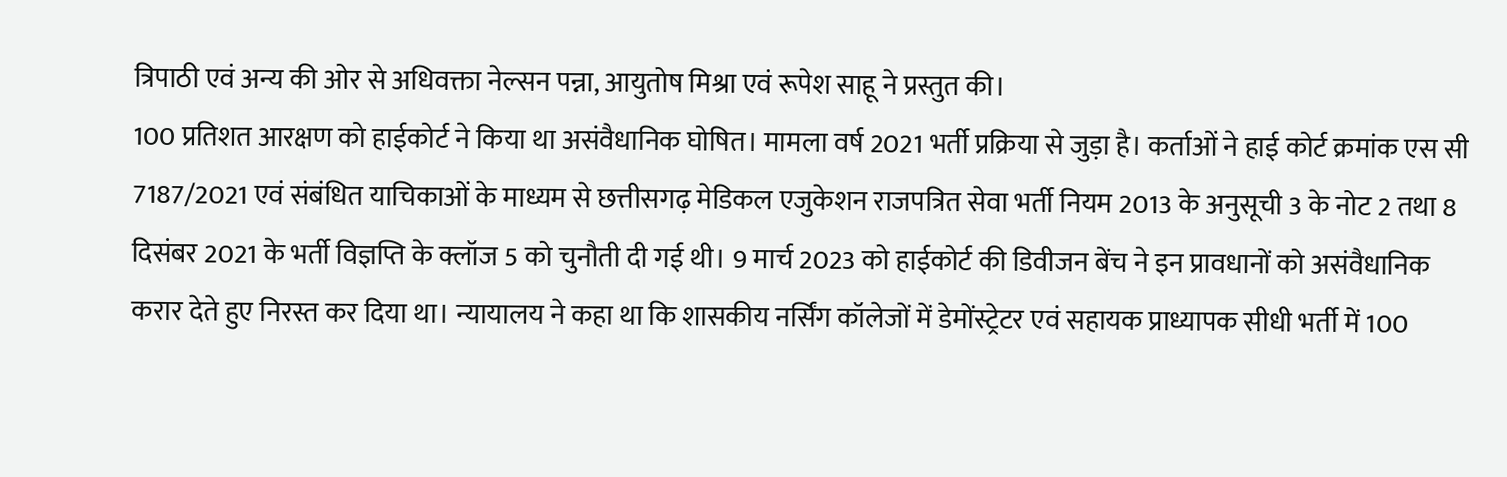त्रिपाठी एवं अन्य की ओर से अधिवक्ता नेल्सन पन्ना, आयुतोष मिश्रा एवं रूपेश साहू ने प्रस्तुत की।
100 प्रतिशत आरक्षण को हाईकोर्ट ने किया था असंवैधानिक घोषित। मामला वर्ष 2021 भर्ती प्रक्रिया से जुड़ा है। कर्ताओं ने हाई कोर्ट क्रमांक एस सी 7187/2021 एवं संबंधित याचिकाओं के माध्यम से छत्तीसगढ़ मेडिकल एजुकेशन राजपत्रित सेवा भर्ती नियम 2013 के अनुसूची 3 के नोट 2 तथा 8 दिसंबर 2021 के भर्ती विज्ञप्ति के क्लॉज 5 को चुनौती दी गई थी। 9 मार्च 2023 को हाईकोर्ट की डिवीजन बेंच ने इन प्रावधानों को असंवैधानिक करार देते हुए निरस्त कर दिया था। न्यायालय ने कहा था कि शासकीय नर्सिंग कॉलेजों में डेमोंस्ट्रेटर एवं सहायक प्राध्यापक सीधी भर्ती में 100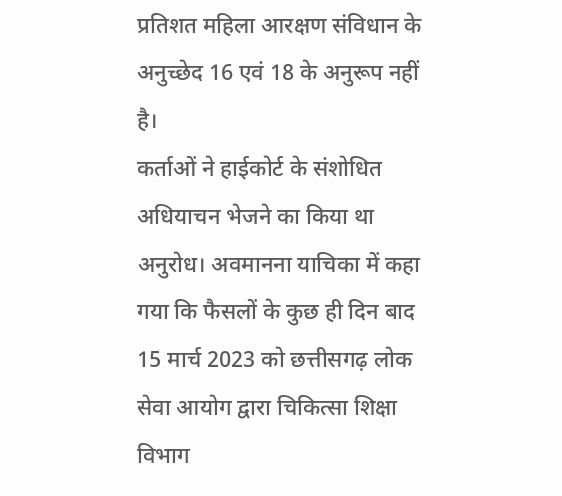प्रतिशत महिला आरक्षण संविधान के अनुच्छेद 16 एवं 18 के अनुरूप नहीं है।
कर्ताओं ने हाईकोर्ट के संशोधित अधियाचन भेजने का किया था अनुरोध। अवमानना याचिका में कहा गया कि फैसलों के कुछ ही दिन बाद 15 मार्च 2023 को छत्तीसगढ़ लोक सेवा आयोग द्वारा चिकित्सा शिक्षा विभाग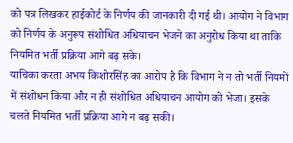को पत्र लिखकर हाईकोर्ट के निर्णय की जानकारी दी गई थी। आयोग ने विभाग को निर्णय के अनुरूप संशोधित अधियाचन भेजने का अनुरोध किया था ताकि नियमित भर्ती प्रक्रिया आगे बढ़ सके।
याचिका करता अभय किशोरसिंह का आरोप है कि विभाग ने न तो भर्ती नियमों में संशोधन किया और न ही संशोधित अधियाचन आयोग को भेजा। इसके चलते नियमित भर्ती प्रक्रिया आगे न बढ़ सकी।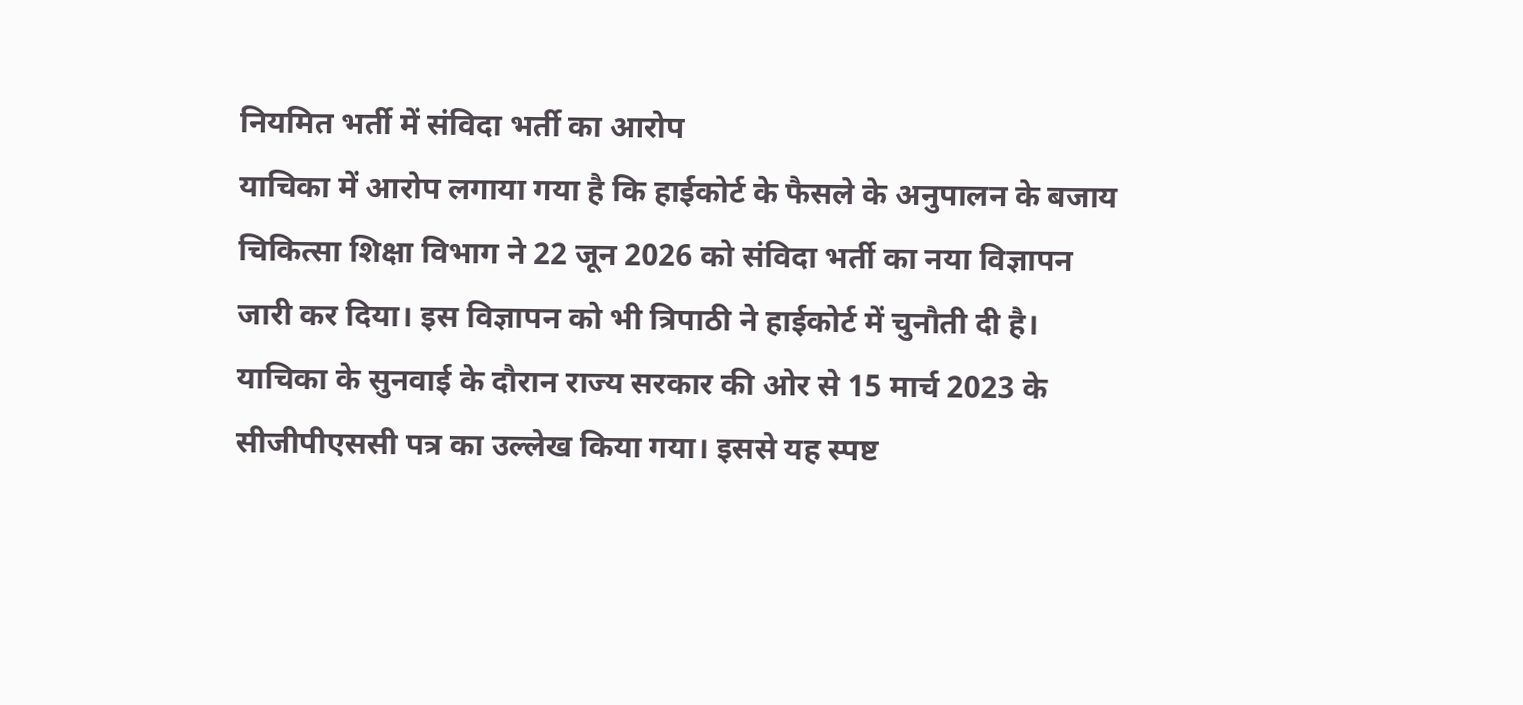नियमित भर्ती में संविदा भर्ती का आरोप
याचिका में आरोप लगाया गया है कि हाईकोर्ट के फैसले के अनुपालन के बजाय चिकित्सा शिक्षा विभाग ने 22 जून 2026 को संविदा भर्ती का नया विज्ञापन जारी कर दिया। इस विज्ञापन को भी त्रिपाठी ने हाईकोर्ट में चुनौती दी है।
याचिका के सुनवाई के दौरान राज्य सरकार की ओर से 15 मार्च 2023 के सीजीपीएससी पत्र का उल्लेख किया गया। इससे यह स्पष्ट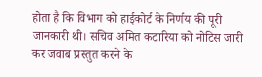होता है कि विभाग को हाईकोर्ट के निर्णय की पूरी जानकारी थी। सचिव अमित कटारिया को नोटिस जारी कर जवाब प्रस्तुत करने के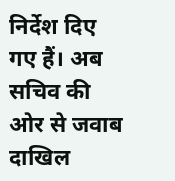निर्देश दिए गए हैं। अब सचिव की ओर से जवाब दाखिल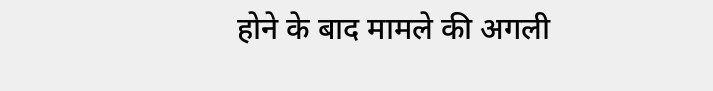होने के बाद मामले की अगली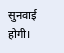सुनवाई होगी।